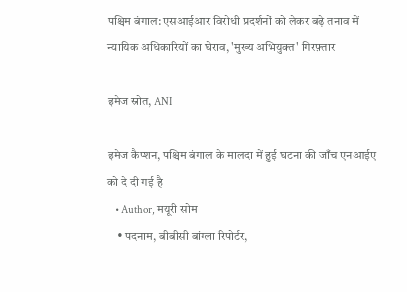पश्चिम बंगाल: एसआईआर विरोधी प्रदर्शनों को लेकर बढ़े तनाव में न्यायिक अधिकारियों का घेराव, 'मुख्य अभियुक्त' गिरफ़्तार

इमेज स्रोत, ANI

इमेज कैप्शन, पश्चिम बंगाल के मालदा में हुई घटना की जाँच एनआईए को दे दी गई है
    • Author, मयूरी सोम
    • पदनाम, बीबीसी बांग्ला रिपोर्टर,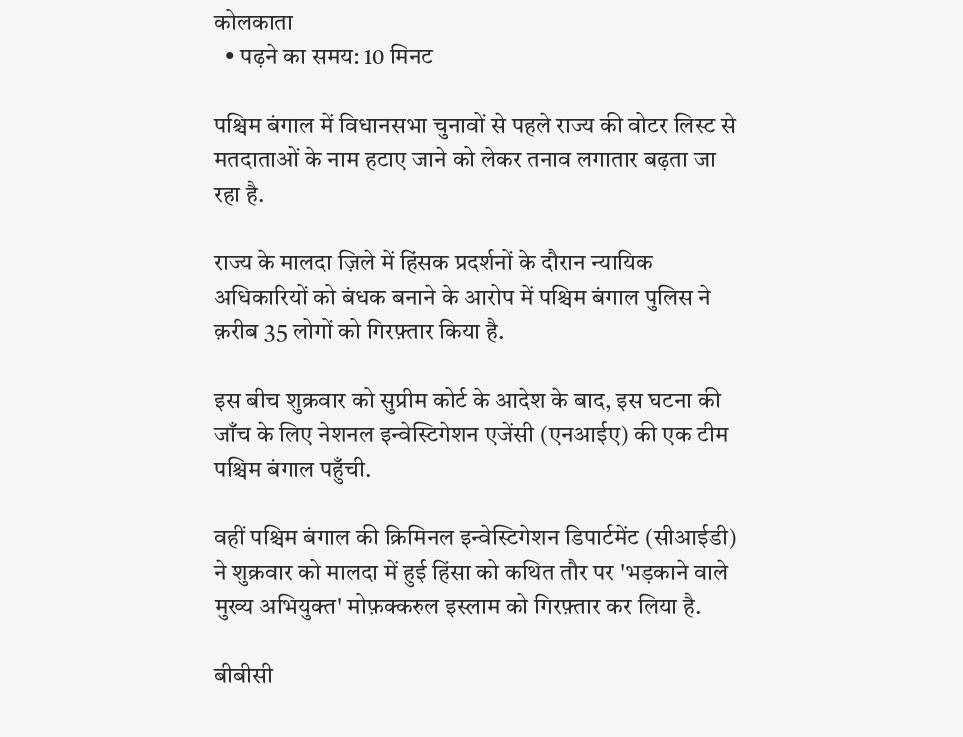कोलकाता
  • पढ़ने का समय: 10 मिनट

पश्चिम बंगाल में विधानसभा चुनावों से पहले राज्य की वोटर लिस्ट से मतदाताओं के नाम हटाए जाने को लेकर तनाव लगातार बढ़ता जा रहा है.

राज्य के मालदा ज़िले में हिंसक प्रदर्शनों के दौरान न्यायिक अधिकारियों को बंधक बनाने के आरोप में पश्चिम बंगाल पुलिस ने क़रीब 35 लोगों को गिरफ़्तार किया है.

इस बीच शुक्रवार को सुप्रीम कोर्ट के आदेश के बाद, इस घटना की जाँच के लिए नेशनल इन्वेस्टिगेशन एजेंसी (एनआईए) की एक टीम पश्चिम बंगाल पहुँची.

वहीं पश्चिम बंगाल की क्रिमिनल इन्वेस्टिगेशन डिपार्टमेंट (सीआईडी) ने शुक्रवार को मालदा में हुई हिंसा को कथित तौर पर 'भड़काने वाले मुख्य अभियुक्त' मोफ़क्करुल इस्लाम को गिरफ़्तार कर लिया है.

बीबीसी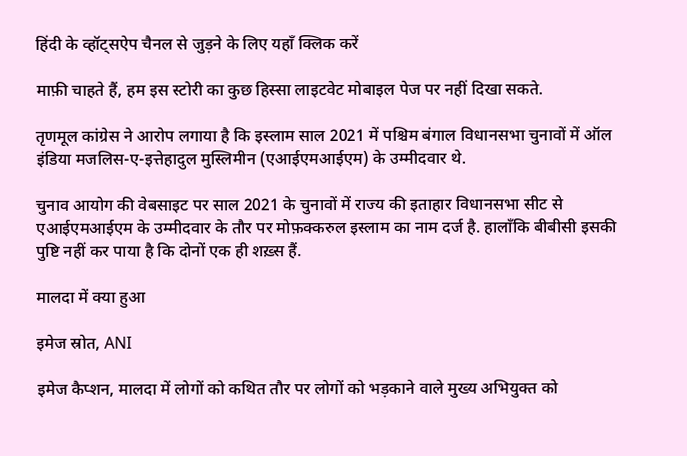हिंदी के व्हॉट्सऐप चैनल से जुड़ने के लिए यहाँ क्लिक करें

माफ़ी चाहते हैं, हम इस स्टोरी का कुछ हिस्सा लाइटवेट मोबाइल पेज पर नहीं दिखा सकते.

तृणमूल कांग्रेस ने आरोप लगाया है कि इस्लाम साल 2021 में पश्चिम बंगाल विधानसभा चुनावों में ऑल इंडिया मजलिस-ए-इत्तेहादुल मुस्लिमीन (एआईएमआईएम) के उम्मीदवार थे.

चुनाव आयोग की वेबसाइट पर साल 2021 के चुनावों में राज्य की इताहार विधानसभा सीट से एआईएमआईएम के उम्मीदवार के तौर पर मोफ़क्करुल इस्लाम का नाम दर्ज है. हालाँकि बीबीसी इसकी पुष्टि नहीं कर पाया है कि दोनों एक ही शख़्स हैं.

मालदा में क्या हुआ

इमेज स्रोत, ANI

इमेज कैप्शन, मालदा में लोगों को कथित तौर पर लोगों को भड़काने वाले मुख्य अभियुक्त को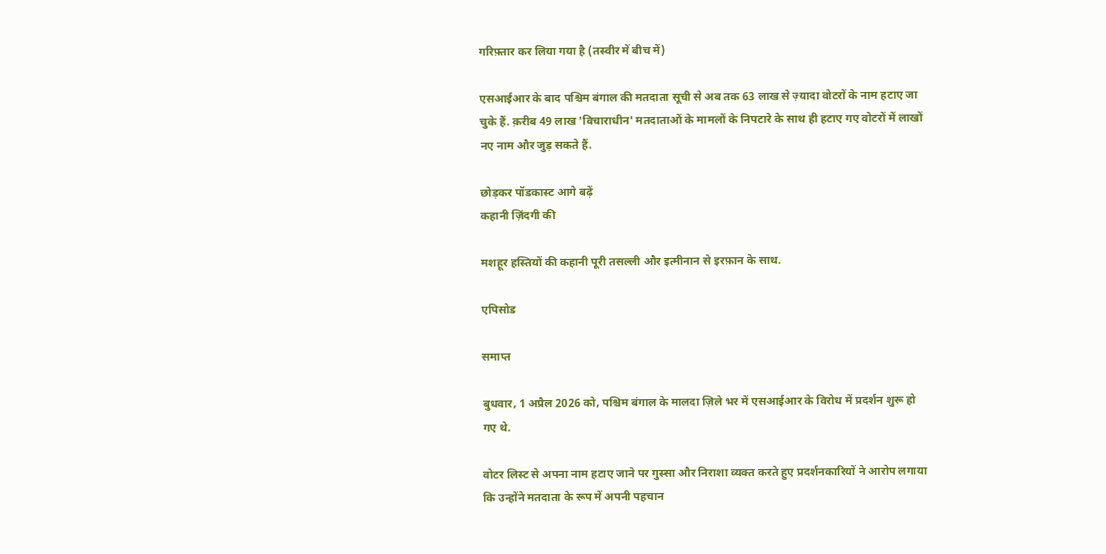गरिफ़्तार कर लिया गया है (तस्वीर में बीच में)

एसआईआर के बाद पश्चिम बंगाल की मतदाता सूची से अब तक 63 लाख से ज़्यादा वोटरों के नाम हटाए जा चुके हैं. क़रीब 49 लाख 'विचाराधीन' मतदाताओं के मामलों के निपटारे के साथ ही हटाए गए वोटरों में लाखों नए नाम और जुड़ सकते हैं.

छोड़कर पॉडकास्ट आगे बढ़ें
कहानी ज़िंदगी की

मशहूर हस्तियों की कहानी पूरी तसल्ली और इत्मीनान से इरफ़ान के साथ.

एपिसोड

समाप्त

बुधवार, 1 अप्रैल 2026 को, पश्चिम बंगाल के मालदा ज़िले भर में एसआईआर के विरोध में प्रदर्शन शुरू हो गए थे.

वोटर लिस्ट से अपना नाम हटाए जाने पर गुस्सा और निराशा व्यक्त करते हुए प्रदर्शनकारियों ने आरोप लगाया कि उन्होंने मतदाता के रूप में अपनी पहचान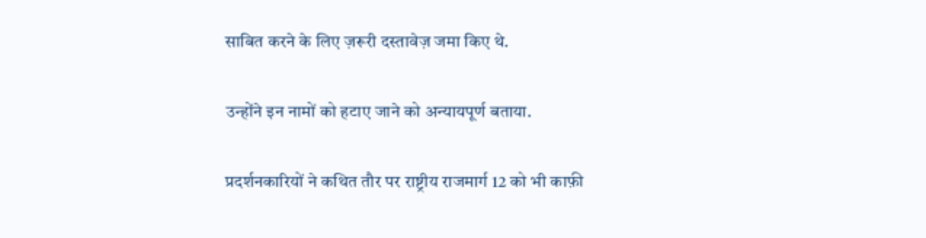साबित करने के लिए ज़रूरी दस्तावेज़ जमा किए थे.

उन्होंने इन नामों को हटाए जाने को अन्यायपूर्ण बताया.

प्रदर्शनकारियों ने कथित तौर पर राष्ट्रीय राजमार्ग 12 को भी काफ़ी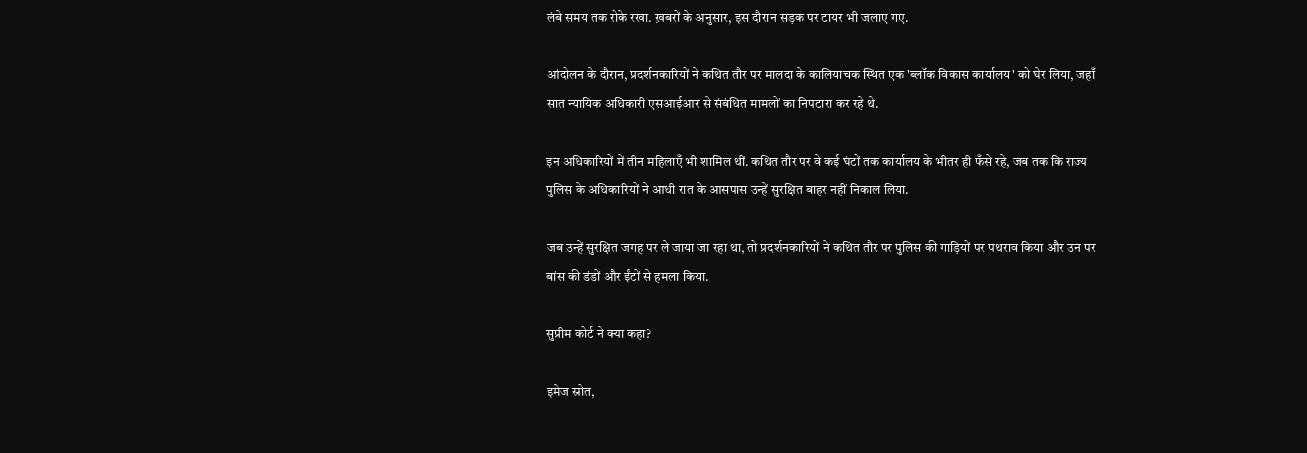लंबे समय तक रोके रखा. ख़बरों के अनुसार, इस दौरान सड़क पर टायर भी जलाए गए.

आंदोलन के दौरान, प्रदर्शनकारियों ने कथित तौर पर मालदा के कालियाचक स्थित एक 'ब्लॉक विकास कार्यालय' को घेर लिया, जहाँ सात न्यायिक अधिकारी एसआईआर से संबंधित मामलों का निपटारा कर रहे थे.

इन अधिकारियों में तीन महिलाएँ भी शामिल थीं. कथित तौर पर वे कई घंटों तक कार्यालय के भीतर ही फँसे रहे, जब तक कि राज्य पुलिस के अधिकारियों ने आधी रात के आसपास उन्हें सुरक्षित बाहर नहीं निकाल लिया.

जब उन्हें सुरक्षित जगह पर ले जाया जा रहा था, तो प्रदर्शनकारियों ने कथित तौर पर पुलिस की गाड़ियों पर पथराव किया और उन पर बांस की डंडों और ईंटों से हमला किया.

सुप्रीम कोर्ट ने क्या कहा?

इमेज स्रोत,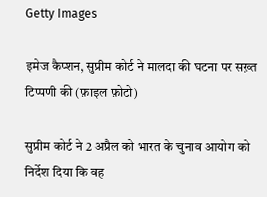Getty Images

इमेज कैप्शन, सुप्रीम कोर्ट ने मालदा की घटना पर सख़्त टिप्पणी की (फ़ाइल फ़ोटो)

सुप्रीम कोर्ट ने 2 अप्रैल को भारत के चुनाव आयोग को निर्देश दिया कि वह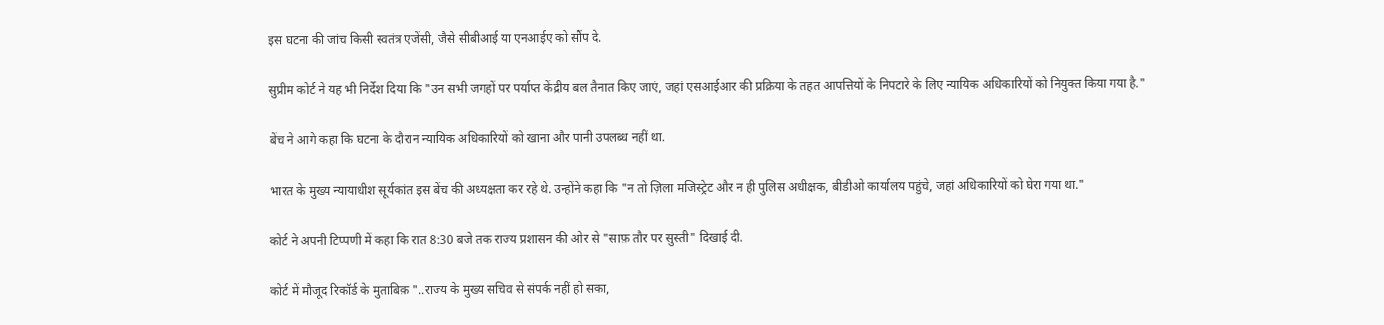इस घटना की जांच किसी स्वतंत्र एजेंसी, जैसे सीबीआई या एनआईए को सौंप दे.

सुप्रीम कोर्ट ने यह भी निर्देश दिया कि "उन सभी जगहों पर पर्याप्त केंद्रीय बल तैनात किए जाएं, जहां एसआईआर की प्रक्रिया के तहत आपत्तियों के निपटारे के लिए न्यायिक अधिकारियों को नियुक्त किया गया है."

बेंच ने आगे कहा कि घटना के दौरान न्यायिक अधिकारियों को खाना और पानी उपलब्ध नहीं था.

भारत के मुख्य न्यायाधीश सूर्यकांत इस बेंच की अध्यक्षता कर रहे थे. उन्होंने कहा कि "न तो ज़िला मजिस्ट्रेट और न ही पुलिस अधीक्षक, बीडीओ कार्यालय पहुंचे, जहां अधिकारियों को घेरा गया था."

कोर्ट ने अपनी टिप्पणी में कहा कि रात 8:30 बजे तक राज्य प्रशासन की ओर से "साफ़ तौर पर सुस्ती" दिखाई दी.

कोर्ट में मौजूद रिकॉर्ड के मुताबिक़ "..राज्य के मुख्य सचिव से संपर्क नहीं हो सका,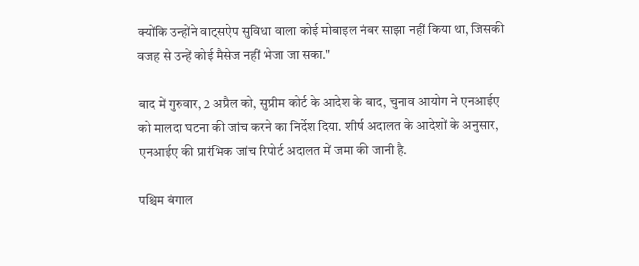क्योंकि उन्होंने वाट्सऐप सुविधा वाला कोई मोबाइल नंबर साझा नहीं किया था, जिसकी वजह से उन्हें कोई मैसेज नहीं भेजा जा सका."

बाद में गुरुवार, 2 अप्रैल को, सुप्रीम कोर्ट के आदेश के बाद, चुनाव आयोग ने एनआईए को मालदा घटना की जांच करने का निर्देश दिया. शीर्ष अदालत के आदेशों के अनुसार, एनआईए की प्रारंभिक जांच रिपोर्ट अदालत में जमा की जानी है.

पश्चिम बंगाल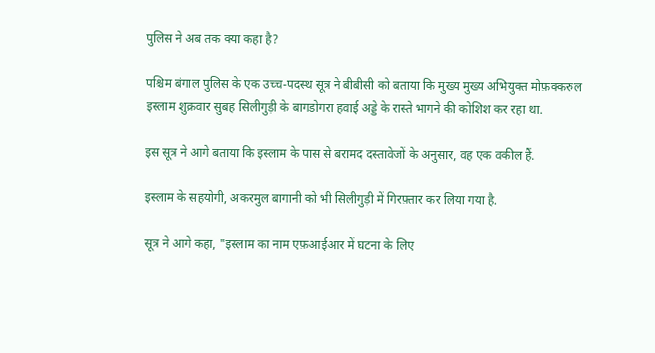पुलिस ने अब तक क्या कहा है?

पश्चिम बंगाल पुलिस के एक उच्च-पदस्थ सूत्र ने बीबीसी को बताया कि मुख्य मुख्य अभियुक्त मोफ़क्करुल इस्लाम शुक्रवार सुबह सिलीगुड़ी के बागडोगरा हवाई अड्डे के रास्ते भागने की कोशिश कर रहा था.

इस सूत्र ने आगे बताया कि इस्लाम के पास से बरामद दस्तावेजों के अनुसार, वह एक वकील हैं.

इस्लाम के सहयोगी, अकरमुल बागानी को भी सिलीगुड़ी में गिरफ़्तार कर लिया गया है.

सूत्र ने आगे कहा, "इस्लाम का नाम एफ़आईआर में घटना के लिए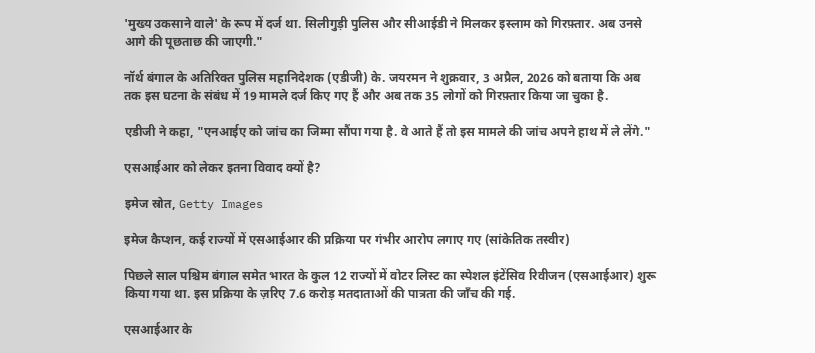'मुख्य उकसाने वाले' के रूप में दर्ज था. सिलीगुड़ी पुलिस और सीआईडी ने मिलकर इस्लाम को गिरफ़्तार. अब उनसे आगे की पूछताछ की जाएगी."

नॉर्थ बंगाल के अतिरिक्त पुलिस महानिदेशक (एडीजी) के. जयरमन ने शुक्रवार, 3 अप्रैल, 2026 को बताया कि अब तक इस घटना के संबंध में 19 मामले दर्ज किए गए हैं और अब तक 35 लोगों को गिरफ़्तार किया जा चुका है.

एडीजी ने कहा, "एनआईए को जांच का जिम्मा सौंपा गया है. वे आते हैं तो इस मामले की जांच अपने हाथ में ले लेंगे."

एसआईआर को लेकर इतना विवाद क्यों है?

इमेज स्रोत, Getty Images

इमेज कैप्शन, कई राज्यों में एसआईआर की प्रक्रिया पर गंभीर आरोप लगाए गए (सांकेतिक तस्वीर)

पिछले साल पश्चिम बंगाल समेत भारत के कुल 12 राज्यों में वोटर लिस्ट का स्पेशल इंटेंसिव रिवीजन (एसआईआर) शुरू किया गया था. इस प्रक्रिया के ज़रिए 7.6 करोड़ मतदाताओं की पात्रता की जाँच की गई.

एसआईआर के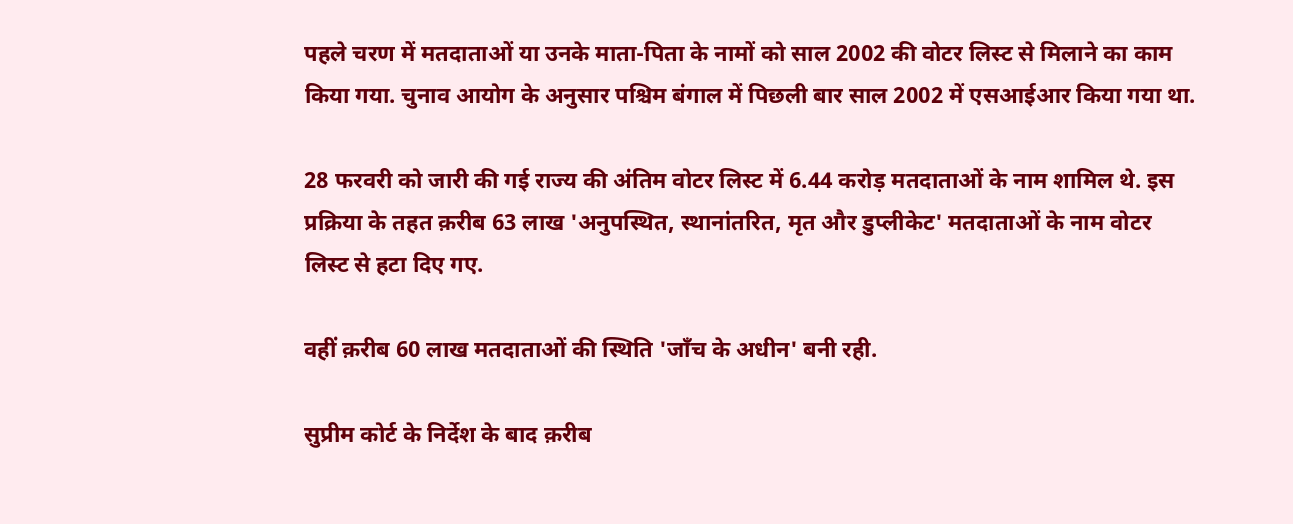पहले चरण में मतदाताओं या उनके माता-पिता के नामों को साल 2002 की वोटर लिस्ट से मिलाने का काम किया गया. चुनाव आयोग के अनुसार पश्चिम बंगाल में पिछली बार साल 2002 में एसआईआर किया गया था.

28 फरवरी को जारी की गई राज्य की अंतिम वोटर लिस्ट में 6.44 करोड़ मतदाताओं के नाम शामिल थे. इस प्रक्रिया के तहत क़रीब 63 लाख 'अनुपस्थित, स्थानांतरित, मृत और डुप्लीकेट' मतदाताओं के नाम वोटर लिस्ट से हटा दिए गए.

वहीं क़रीब 60 लाख मतदाताओं की स्थिति 'जाँच के अधीन' बनी रही.

सुप्रीम कोर्ट के निर्देश के बाद क़रीब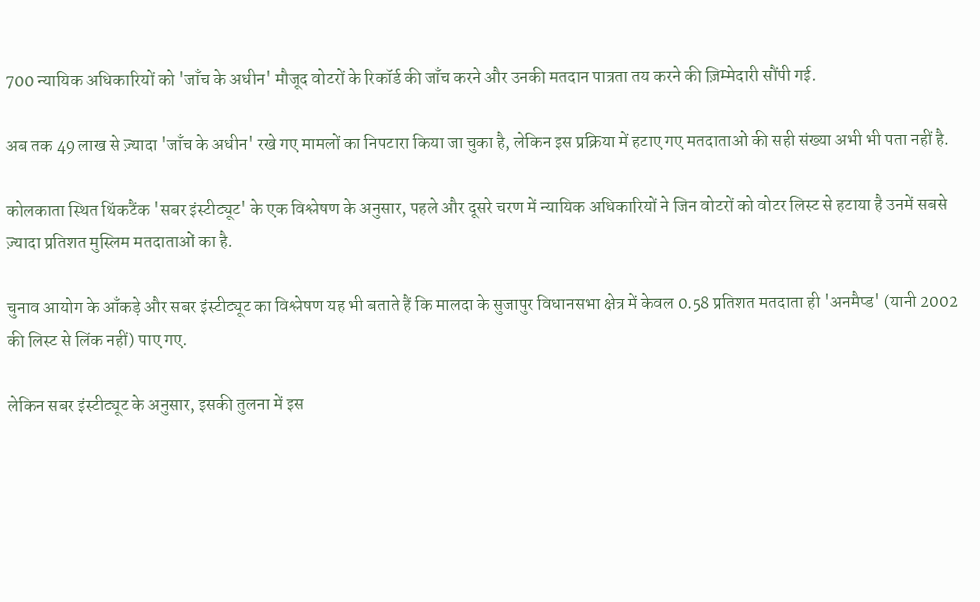700 न्यायिक अधिकारियों को 'जाँच के अधीन' मौजूद वोटरों के रिकॉर्ड की जाँच करने और उनकी मतदान पात्रता तय करने की ज़िम्मेदारी सौंपी गई.

अब तक 49 लाख से ज़्यादा 'जाँच के अधीन' रखे गए मामलों का निपटारा किया जा चुका है, लेकिन इस प्रक्रिया में हटाए गए मतदाताओं की सही संख्या अभी भी पता नहीं है.

कोलकाता स्थित थिंकटैंक 'सबर इंस्टीट्यूट' के एक विश्लेषण के अनुसार, पहले और दूसरे चरण में न्यायिक अधिकारियों ने जिन वोटरों को वोटर लिस्ट से हटाया है उनमें सबसे ज़्यादा प्रतिशत मुस्लिम मतदाताओं का है.

चुनाव आयोग के आँकड़े और सबर इंस्टीट्यूट का विश्लेषण यह भी बताते हैं कि मालदा के सुजापुर विधानसभा क्षेत्र में केवल 0.58 प्रतिशत मतदाता ही 'अनमैप्ड' (यानी 2002 की लिस्ट से लिंक नहीं) पाए गए.

लेकिन सबर इंस्टीट्यूट के अनुसार, इसकी तुलना में इस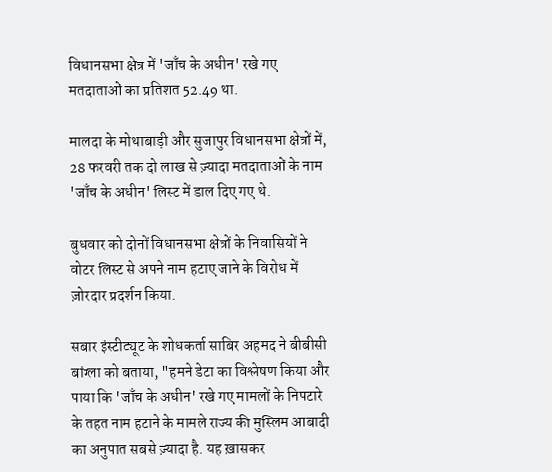विधानसभा क्षेत्र में 'जाँच के अधीन' रखे गए मतदाताओं का प्रतिशत 52.49 था.

मालदा के मोथाबाड़ी और सुजापुर विधानसभा क्षेत्रों में, 28 फरवरी तक दो लाख से ज़्यादा मतदाताओं के नाम 'जाँच के अधीन' लिस्ट में डाल दिए गए थे.

बुधवार को दोनों विधानसभा क्षेत्रों के निवासियों ने वोटर लिस्ट से अपने नाम हटाए जाने के विरोध में ज़ोरदार प्रदर्शन किया.

सबार इंस्टीट्यूट के शोधकर्ता साबिर अहमद ने बीबीसी बांग्ला को बताया, "हमने डेटा का विश्लेषण किया और पाया कि 'जाँच के अधीन' रखे गए मामलों के निपटारे के तहत नाम हटाने के मामले राज्य की मुस्लिम आबादी का अनुपात सबसे ज़्यादा है. यह ख़ासकर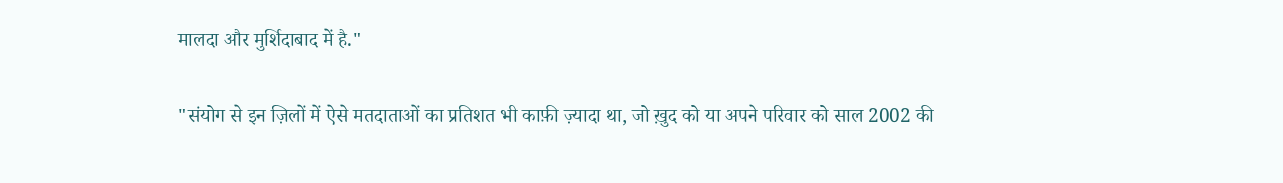मालदा और मुर्शिदाबाद में है."

"संयोग से इन ज़िलों में ऐसे मतदाताओं का प्रतिशत भी काफ़ी ज़्यादा था, जो ख़ुद को या अपने परिवार को साल 2002 की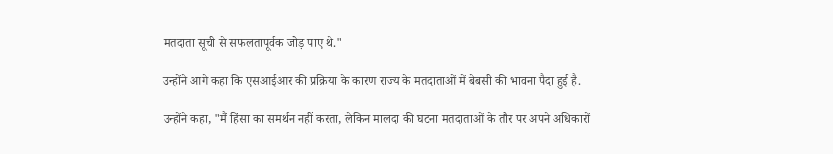मतदाता सूची से सफलतापूर्वक जोड़ पाए थे."

उन्होंने आगे कहा कि एसआईआर की प्रक्रिया के कारण राज्य के मतदाताओं में बेबसी की भावना पैदा हुई है.

उन्होंने कहा, "मैं हिंसा का समर्थन नहीं करता, लेकिन मालदा की घटना मतदाताओं के तौर पर अपने अधिकारों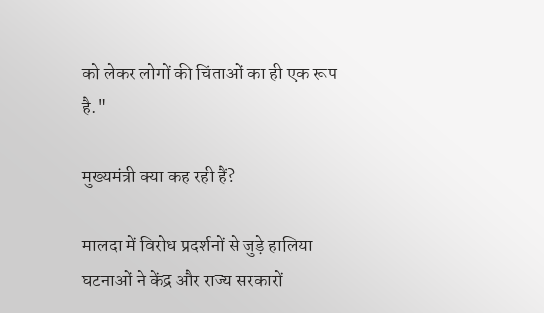को लेकर लोगों की चिंताओं का ही एक रूप है."

मुख्यमंत्री क्या कह रही हैं?

मालदा में विरोध प्रदर्शनों से जुड़े हालिया घटनाओं ने केंद्र और राज्य सरकारों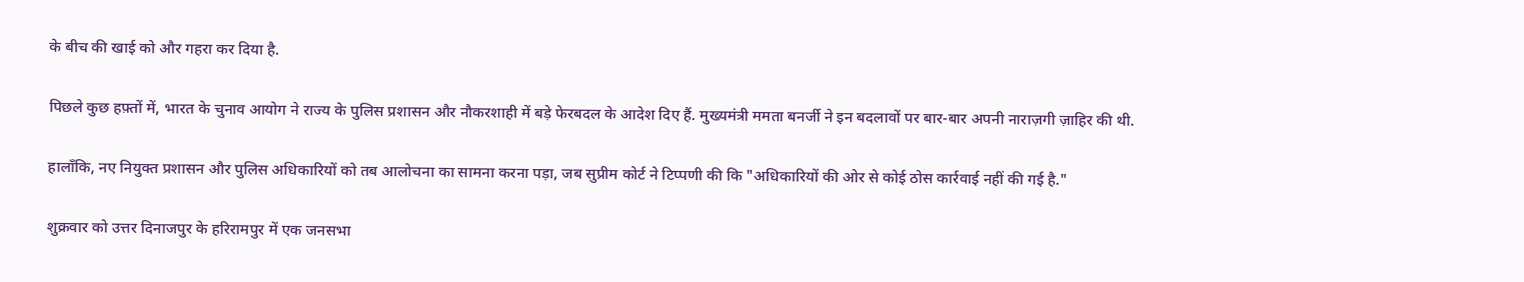के बीच की खाई को और गहरा कर दिया है.

पिछले कुछ हफ़्तों में, भारत के चुनाव आयोग ने राज्य के पुलिस प्रशासन और नौकरशाही में बड़े फेरबदल के आदेश दिए हैं. मुख्यमंत्री ममता बनर्जी ने इन बदलावों पर बार-बार अपनी नाराज़गी ज़ाहिर की थी.

हालाँकि, नए नियुक्त प्रशासन और पुलिस अधिकारियों को तब आलोचना का सामना करना पड़ा, जब सुप्रीम कोर्ट ने टिप्पणी की कि "अधिकारियों की ओर से कोई ठोस कार्रवाई नहीं की गई है."

शुक्रवार को उत्तर दिनाजपुर के हरिरामपुर में एक जनसभा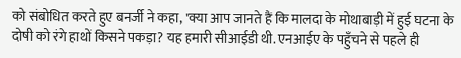को संबोधित करते हुए बनर्जी ने कहा, "क्या आप जानते हैं कि मालदा के मोथाबाड़ी में हुई घटना के दोषी को रंगे हाथों किसने पकड़ा? यह हमारी सीआईडी थी. एनआईए के पहुँचने से पहले ही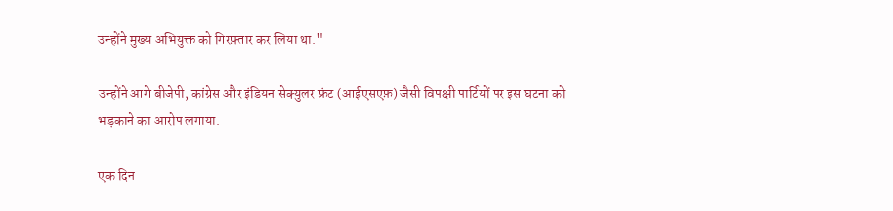उन्होंने मुख्य अभियुक्त को गिरफ़्तार कर लिया था."

उन्होंने आगे बीजेपी, कांग्रेस और इंडियन सेक्युलर फ्रंट (आईएसएफ़) जैसी विपक्षी पार्टियों पर इस घटना को भड़काने का आरोप लगाया.

एक दिन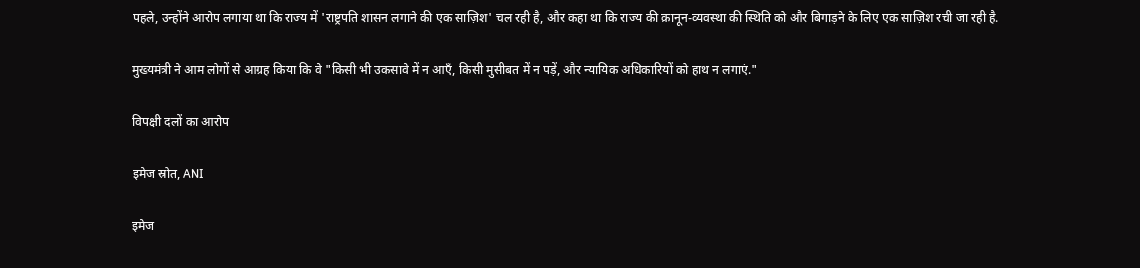पहले, उन्होंने आरोप लगाया था कि राज्य में 'राष्ट्रपति शासन लगाने की एक साज़िश' चल रही है, और कहा था कि राज्य की क़ानून-व्यवस्था की स्थिति को और बिगाड़ने के लिए एक साज़िश रची जा रही है.

मुख्यमंत्री ने आम लोगों से आग्रह किया कि वे "किसी भी उकसावे में न आएँ, किसी मुसीबत में न पड़ें, और न्यायिक अधिकारियों को हाथ न लगाएं."

विपक्षी दलों का आरोप

इमेज स्रोत, ANI

इमेज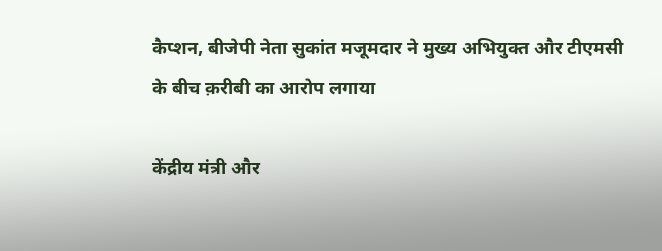कैप्शन, बीजेपी नेता सुकांत मजूमदार ने मुख्य अभियुक्त और टीएमसी के बीच क़रीबी का आरोप लगाया

केंद्रीय मंत्री और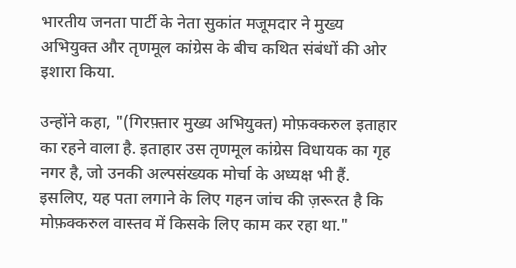भारतीय जनता पार्टी के नेता सुकांत मजूमदार ने मुख्य अभियुक्त और तृणमूल कांग्रेस के बीच कथित संबंधों की ओर इशारा किया.

उन्होंने कहा, "(गिरफ़्तार मुख्य अभियुक्त) मोफ़क्करुल इताहार का रहने वाला है. इताहार उस तृणमूल कांग्रेस विधायक का गृह नगर है, जो उनकी अल्पसंख्यक मोर्चा के अध्यक्ष भी हैं. इसलिए, यह पता लगाने के लिए गहन जांच की ज़रूरत है कि मोफ़क्करुल वास्तव में किसके लिए काम कर रहा था."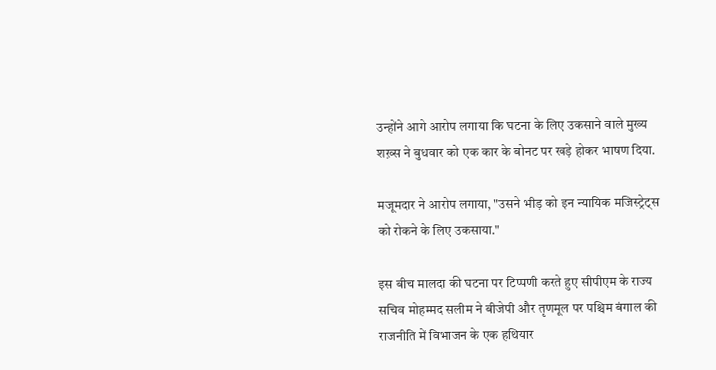उन्होंने आगे आरोप लगाया कि घटना के लिए उकसाने वाले मुख्य शख़्स ने बुधवार को एक कार के बोनट पर खड़े होकर भाषण दिया.

मजूमदार ने आरोप लगाया, "उसने भीड़ को इन न्यायिक मजिस्ट्रेट्स को रोकने के लिए उकसाया."

इस बीच मालदा की घटना पर टिप्पणी करते हुए सीपीएम के राज्य सचिव मोहम्मद सलीम ने बीजेपी और तृणमूल पर पश्चिम बंगाल की राजनीति में विभाजन के एक हथियार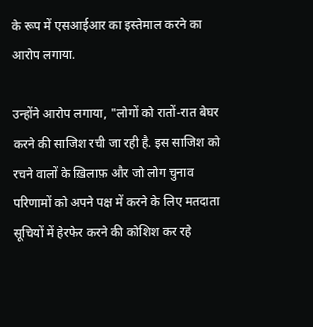के रूप में एसआईआर का इस्तेमाल करने का आरोप लगाया.

उन्होंने आरोप लगाया, "लोगों को रातों-रात बेघर करने की साजिश रची जा रही है. इस साजिश को रचने वालों के ख़िलाफ़ और जो लोग चुनाव परिणामों को अपने पक्ष में करने के लिए मतदाता सूचियों में हेरफेर करने की कोशिश कर रहे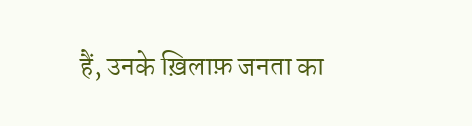हैं, उनके ख़िलाफ़ जनता का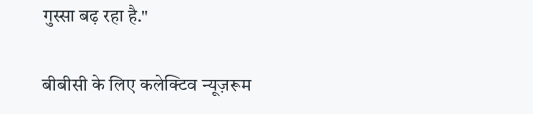गुस्सा बढ़ रहा है."

बीबीसी के लिए कलेक्टिव न्यूज़रूम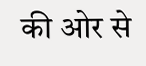की ओर से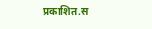प्रकाशित.स